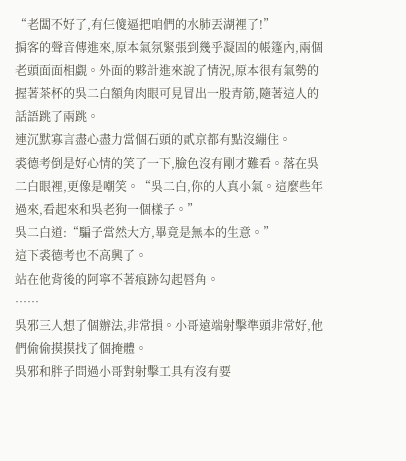“老闆不好了,有仨傻逼把咱們的水肺丟湖裡了!”
掮客的聲音傳進來,原本氣氛緊張到幾乎凝固的帳篷內,兩個老頭面面相覷。外面的夥計進來說了情況,原本很有氣勢的握著茶杯的吳二白額角肉眼可見冒出一股青筋,隨著這人的話語跳了兩跳。
連沉默寡言盡心盡力當個石頭的貳京都有點沒繃住。
裘德考倒是好心情的笑了一下,臉色沒有剛才難看。落在吳二白眼裡,更像是嘲笑。“吳二白,你的人真小氣。這麼些年過來,看起來和吳老狗一個樣子。”
吳二白道:“騙子當然大方,畢竟是無本的生意。”
這下裘德考也不高興了。
站在他背後的阿寧不著痕跡勾起唇角。
……
吳邪三人想了個辦法,非常損。小哥遠端射擊準頭非常好,他們偷偷摸摸找了個掩體。
吳邪和胖子問過小哥對射擊工具有沒有要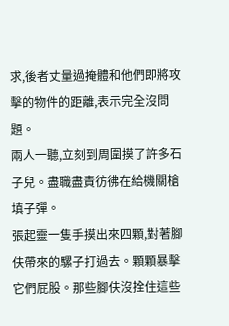求,後者丈量過掩體和他們即將攻擊的物件的距離,表示完全沒問題。
兩人一聽,立刻到周圍摸了許多石子兒。盡職盡責彷彿在給機關槍填子彈。
張起靈一隻手摸出來四顆,對著腳伕帶來的騾子打過去。顆顆暴擊它們屁股。那些腳伕沒拴住這些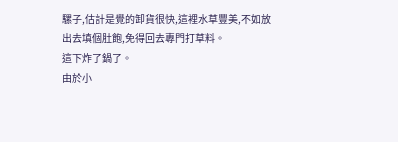騾子,估計是覺的卸貨很快,這裡水草豐美,不如放出去填個肚飽,免得回去專門打草料。
這下炸了鍋了。
由於小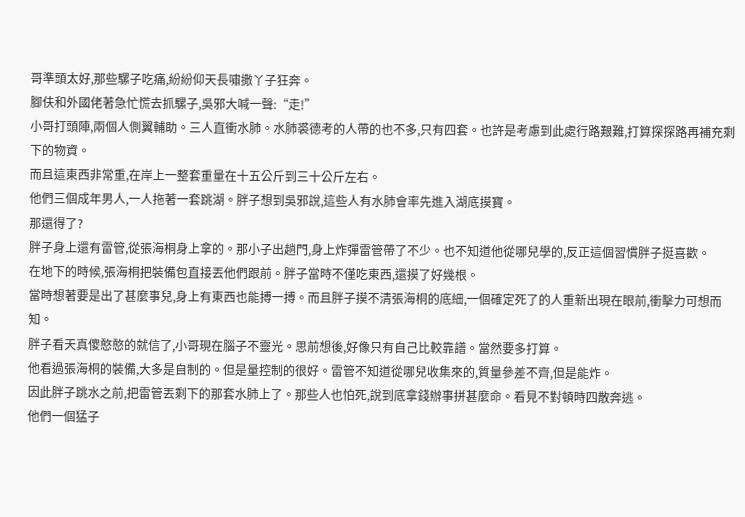哥準頭太好,那些騾子吃痛,紛紛仰天長嘯撒丫子狂奔。
腳伕和外國佬著急忙慌去抓騾子,吳邪大喊一聲:“走!”
小哥打頭陣,兩個人側翼輔助。三人直衝水肺。水肺裘德考的人帶的也不多,只有四套。也許是考慮到此處行路艱難,打算探探路再補充剩下的物資。
而且這東西非常重,在岸上一整套重量在十五公斤到三十公斤左右。
他們三個成年男人,一人拖著一套跳湖。胖子想到吳邪說,這些人有水肺會率先進入湖底摸寶。
那還得了?
胖子身上還有雷管,從張海桐身上拿的。那小子出趟門,身上炸彈雷管帶了不少。也不知道他從哪兒學的,反正這個習慣胖子挺喜歡。
在地下的時候,張海桐把裝備包直接丟他們跟前。胖子當時不僅吃東西,還摸了好幾根。
當時想著要是出了甚麼事兒,身上有東西也能搏一搏。而且胖子摸不清張海桐的底細,一個確定死了的人重新出現在眼前,衝擊力可想而知。
胖子看天真傻憨憨的就信了,小哥現在腦子不靈光。思前想後,好像只有自己比較靠譜。當然要多打算。
他看過張海桐的裝備,大多是自制的。但是量控制的很好。雷管不知道從哪兒收集來的,質量參差不齊,但是能炸。
因此胖子跳水之前,把雷管丟剩下的那套水肺上了。那些人也怕死,說到底拿錢辦事拼甚麼命。看見不對頓時四散奔逃。
他們一個猛子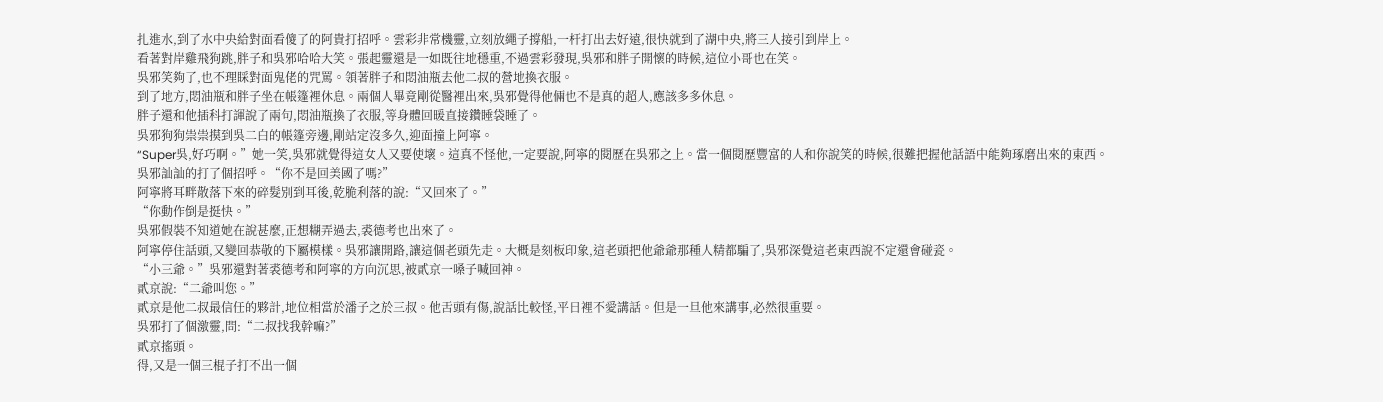扎進水,到了水中央給對面看傻了的阿貴打招呼。雲彩非常機靈,立刻放繩子撐船,一杆打出去好遠,很快就到了湖中央,將三人接引到岸上。
看著對岸雞飛狗跳,胖子和吳邪哈哈大笑。張起靈還是一如既往地穩重,不過雲彩發現,吳邪和胖子開懷的時候,這位小哥也在笑。
吳邪笑夠了,也不理睬對面鬼佬的咒罵。領著胖子和悶油瓶去他二叔的營地換衣服。
到了地方,悶油瓶和胖子坐在帳篷裡休息。兩個人畢竟剛從醫裡出來,吳邪覺得他倆也不是真的超人,應該多多休息。
胖子還和他插科打諢說了兩句,悶油瓶換了衣服,等身體回暖直接鑽睡袋睡了。
吳邪狗狗祟祟摸到吳二白的帳篷旁邊,剛站定沒多久,迎面撞上阿寧。
“Super吳,好巧啊。”她一笑,吳邪就覺得這女人又要使壞。這真不怪他,一定要說,阿寧的閱歷在吳邪之上。當一個閱歷豐富的人和你說笑的時候,很難把握他話語中能夠琢磨出來的東西。
吳邪訕訕的打了個招呼。“你不是回美國了嗎?”
阿寧將耳畔散落下來的碎髮別到耳後,乾脆利落的說:“又回來了。”
“你動作倒是挺快。”
吳邪假裝不知道她在說甚麼,正想糊弄過去,裘德考也出來了。
阿寧停住話頭,又變回恭敬的下屬模樣。吳邪讓開路,讓這個老頭先走。大概是刻板印象,這老頭把他爺爺那種人精都騙了,吳邪深覺這老東西說不定還會碰瓷。
“小三爺。”吳邪還對著裘德考和阿寧的方向沉思,被貳京一嗓子喊回神。
貳京說:“二爺叫您。”
貳京是他二叔最信任的夥計,地位相當於潘子之於三叔。他舌頭有傷,說話比較怪,平日裡不愛講話。但是一旦他來講事,必然很重要。
吳邪打了個激靈,問:“二叔找我幹嘛?”
貳京搖頭。
得,又是一個三棍子打不出一個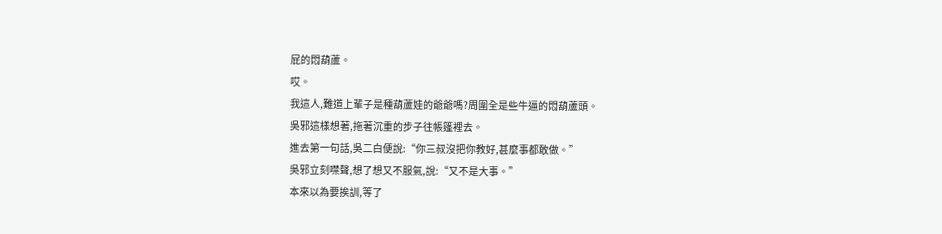屁的悶葫蘆。
哎。
我這人,難道上輩子是種葫蘆娃的爺爺嗎?周圍全是些牛逼的悶葫蘆頭。
吳邪這樣想著,拖著沉重的步子往帳篷裡去。
進去第一句話,吳二白便說:“你三叔沒把你教好,甚麼事都敢做。”
吳邪立刻噤聲,想了想又不服氣,說:“又不是大事。”
本來以為要挨訓,等了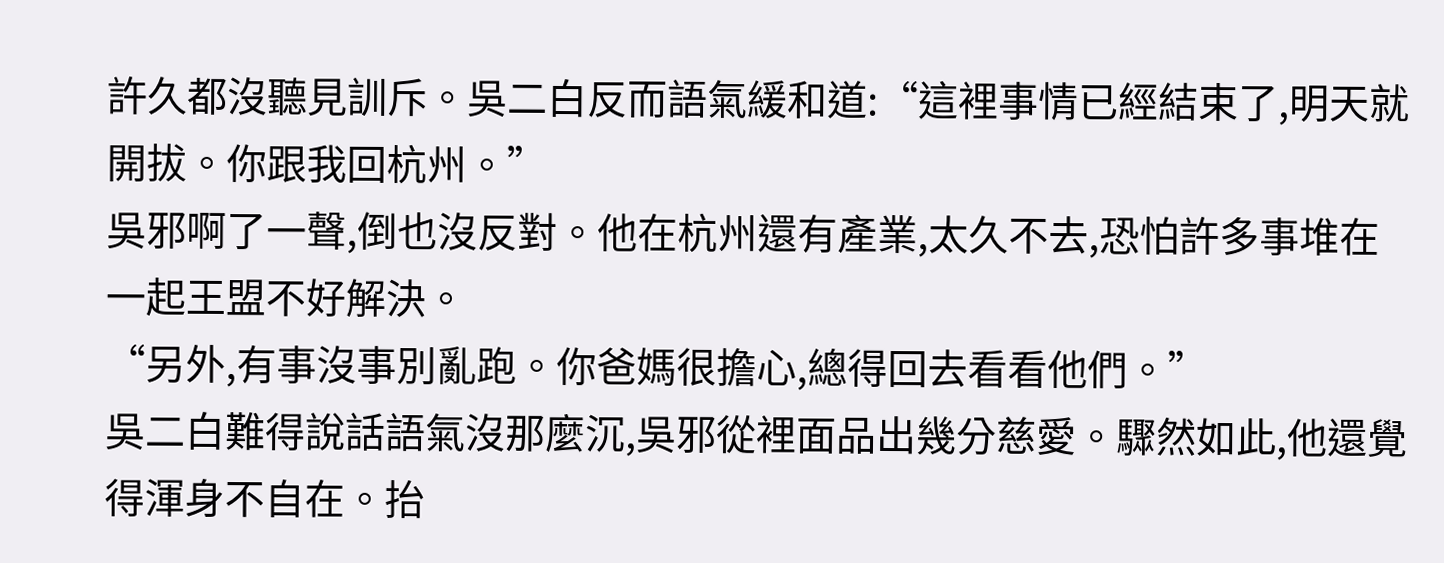許久都沒聽見訓斥。吳二白反而語氣緩和道:“這裡事情已經結束了,明天就開拔。你跟我回杭州。”
吳邪啊了一聲,倒也沒反對。他在杭州還有產業,太久不去,恐怕許多事堆在一起王盟不好解決。
“另外,有事沒事別亂跑。你爸媽很擔心,總得回去看看他們。”
吳二白難得說話語氣沒那麼沉,吳邪從裡面品出幾分慈愛。驟然如此,他還覺得渾身不自在。抬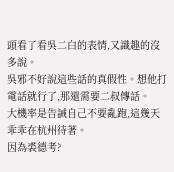頭看了看吳二白的表情,又識趣的沒多說。
吳邪不好說這些話的真假性。想他打電話就行了,那還需要二叔傳話。
大機率是告誡自己不要亂跑,這幾天乖乖在杭州待著。
因為裘德考?